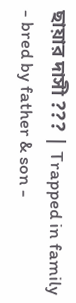ছায়ার দাসী ??? | Trapped in family - bred by father & son -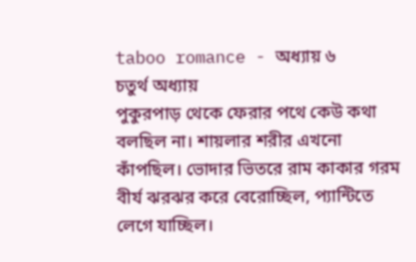taboo romance - অধ্যায় ৬
চতুর্থ অধ্যায়
পুকুরপাড় থেকে ফেরার পথে কেউ কথা বলছিল না। শায়লার শরীর এখনো কাঁপছিল। ভোদার ভিতরে রাম কাকার গরম বীর্য ঝরঝর করে বেরোচ্ছিল, প্যান্টিতে লেগে যাচ্ছিল।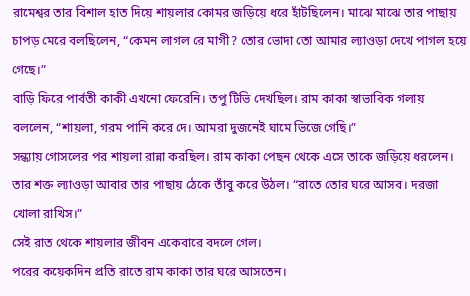রামেশ্বর তার বিশাল হাত দিয়ে শায়লার কোমর জড়িয়ে ধরে হাঁটছিলেন। মাঝে মাঝে তার পাছায় চাপড় মেরে বলছিলেন, “কেমন লাগল রে মাগী? তোর ভোদা তো আমার ল্যাওড়া দেখে পাগল হয়ে গেছে।”
বাড়ি ফিরে পার্বতী কাকী এখনো ফেরেনি। তপু টিভি দেখছিল। রাম কাকা স্বাভাবিক গলায় বললেন, “শায়লা, গরম পানি করে দে। আমরা দুজনেই ঘামে ভিজে গেছি।”
সন্ধ্যায় গোসলের পর শায়লা রান্না করছিল। রাম কাকা পেছন থেকে এসে তাকে জড়িয়ে ধরলেন। তার শক্ত ল্যাওড়া আবার তার পাছায় ঠেকে তাঁবু করে উঠল। “রাতে তোর ঘরে আসব। দরজা খোলা রাখিস।”
সেই রাত থেকে শায়লার জীবন একেবারে বদলে গেল।
পরের কয়েকদিন প্রতি রাতে রাম কাকা তার ঘরে আসতেন।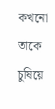কখনো তাকে চুষিয়ে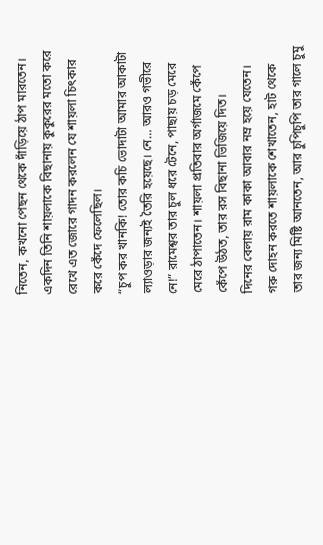নিতেন, কখনো পেছন থেকে দাঁড়িয়ে ঠাপ মারতেন। একদিন তিনি শায়লাকে বিছানায় কুকুরের মতো করে রেখে এত জোরে গাদন করলেন যে শায়লা চিৎকার করে কেঁদে ফেলেছিল।
“চুপ কর খানকি! তোর কচি ভোদাটা আমার আকাটা ল্যাওড়ার জন্যই তৈরি হয়েছে। নে… আরও গভীরে নে!” রামেশ্বর তার চুল ধরে টেনে, পাছায় চড় মেরে মেরে ঠাপাতেন। শায়লা প্রতিবার অর্গাজমে কেঁপে কেঁপে উঠত, তার রস বিছানা ভিজিয়ে দিত।
দিনের বেলায় রাম কাকা আবার নম্র হয়ে যেতেন। গরু দোহন করতে শায়লাকে শেখাতেন, হাট থেকে তার জন্য মিষ্টি আনতেন, আর চুপিচুপি তার গালে চুমু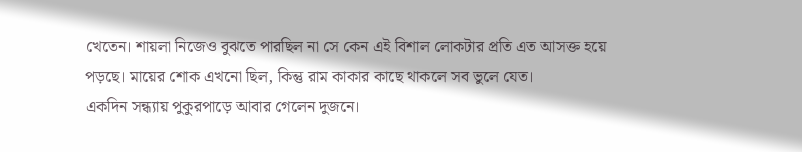খেতেন। শায়লা নিজেও বুঝতে পারছিল না সে কেন এই বিশাল লোকটার প্রতি এত আসক্ত হয়ে পড়ছে। মায়ের শোক এখনো ছিল, কিন্তু রাম কাকার কাছে থাকলে সব ভুলে যেত।
একদিন সন্ধ্যায় পুকুরপাড়ে আবার গেলেন দুজনে।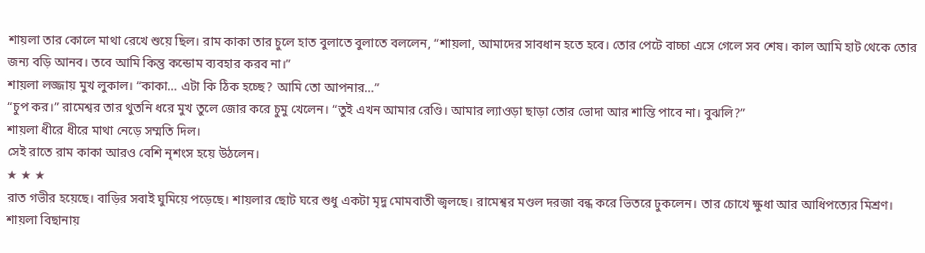শায়লা তার কোলে মাথা রেখে শুয়ে ছিল। রাম কাকা তার চুলে হাত বুলাতে বুলাতে বললেন, “শায়লা, আমাদের সাবধান হতে হবে। তোর পেটে বাচ্চা এসে গেলে সব শেষ। কাল আমি হাট থেকে তোর জন্য বড়ি আনব। তবে আমি কিন্তু কন্ডোম ব্যবহার করব না।”
শায়লা লজ্জায় মুখ লুকাল। “কাকা… এটা কি ঠিক হচ্ছে? আমি তো আপনার…”
“চুপ কর।” রামেশ্বর তার থুতনি ধরে মুখ তুলে জোর করে চুমু খেলেন। “তুই এখন আমার রেণ্ডি। আমার ল্যাওড়া ছাড়া তোর ভোদা আর শান্তি পাবে না। বুঝলি?”
শায়লা ধীরে ধীরে মাথা নেড়ে সম্মতি দিল।
সেই রাতে রাম কাকা আরও বেশি নৃশংস হয়ে উঠলেন।
★ ★ ★
রাত গভীর হয়েছে। বাড়ির সবাই ঘুমিয়ে পড়েছে। শায়লার ছোট ঘরে শুধু একটা মৃদু মোমবাতী জ্বলছে। রামেশ্বর মণ্ডল দরজা বন্ধ করে ভিতরে ঢুকলেন। তার চোখে ক্ষুধা আর আধিপত্যের মিশ্রণ। শায়লা বিছানায়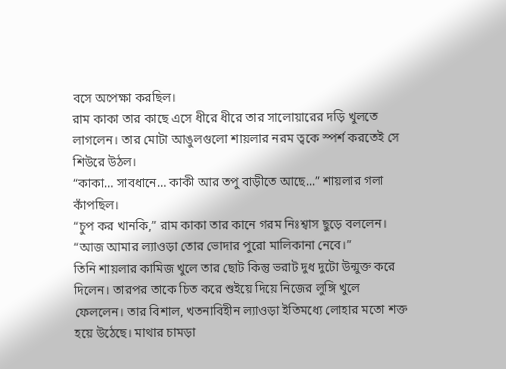বসে অপেক্ষা করছিল।
রাম কাকা তার কাছে এসে ধীরে ধীরে তার সালোয়ারের দড়ি খুলতে লাগলেন। তার মোটা আঙুলগুলো শায়লার নরম ত্বকে স্পর্শ করতেই সে শিউরে উঠল।
“কাকা… সাবধানে… কাকী আর তপু বাড়ীতে আছে...” শায়লার গলা কাঁপছিল।
“চুপ কর খানকি,” রাম কাকা তার কানে গরম নিঃশ্বাস ছুড়ে বললেন। “আজ আমার ল্যাওড়া তোর ভোদার পুরো মালিকানা নেবে।”
তিনি শায়লার কামিজ খুলে তার ছোট কিন্তু ভরাট দুধ দুটো উন্মুক্ত করে দিলেন। তারপর তাকে চিত করে শুইয়ে দিয়ে নিজের লুঙ্গি খুলে ফেললেন। তার বিশাল, খতনাবিহীন ল্যাওড়া ইতিমধ্যে লোহার মতো শক্ত হয়ে উঠেছে। মাথার চামড়া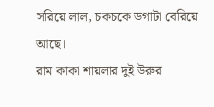সরিয়ে লাল, চকচকে ডগাটা বেরিয়ে আছে।
রাম কাকা শায়লার দুই উরুর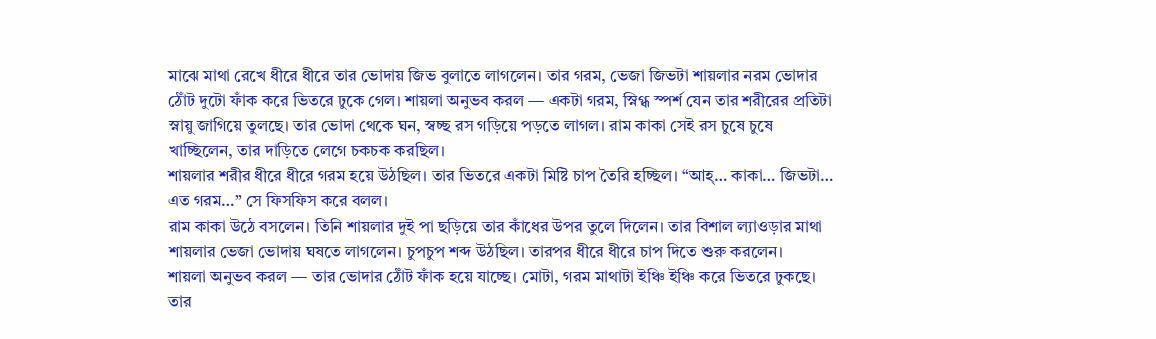মাঝে মাথা রেখে ধীরে ধীরে তার ভোদায় জিভ বুলাতে লাগলেন। তার গরম, ভেজা জিভটা শায়লার নরম ভোদার ঠোঁট দুটো ফাঁক করে ভিতরে ঢুকে গেল। শায়লা অনুভব করল — একটা গরম, স্নিগ্ধ স্পর্শ যেন তার শরীরের প্রতিটা স্নায়ু জাগিয়ে তুলছে। তার ভোদা থেকে ঘন, স্বচ্ছ রস গড়িয়ে পড়তে লাগল। রাম কাকা সেই রস চুষে চুষে খাচ্ছিলেন, তার দাড়িতে লেগে চকচক করছিল।
শায়লার শরীর ধীরে ধীরে গরম হয়ে উঠছিল। তার ভিতরে একটা মিষ্টি চাপ তৈরি হচ্ছিল। “আহ্… কাকা… জিভটা… এত গরম…” সে ফিসফিস করে বলল।
রাম কাকা উঠে বসলেন। তিনি শায়লার দুই পা ছড়িয়ে তার কাঁধের উপর তুলে দিলেন। তার বিশাল ল্যাওড়ার মাথা শায়লার ভেজা ভোদায় ঘষতে লাগলেন। চুপচুপ শব্দ উঠছিল। তারপর ধীরে ধীরে চাপ দিতে শুরু করলেন।
শায়লা অনুভব করল — তার ভোদার ঠোঁট ফাঁক হয়ে যাচ্ছে। মোটা, গরম মাথাটা ইঞ্চি ইঞ্চি করে ভিতরে ঢুকছে। তার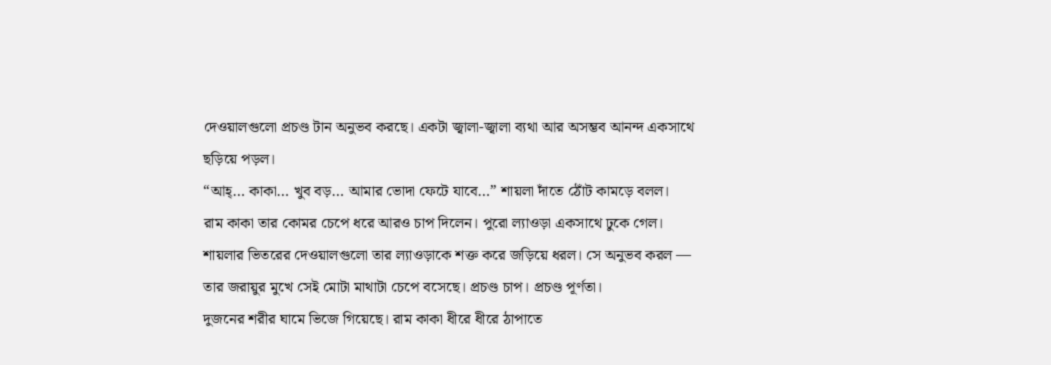দেওয়ালগুলো প্রচণ্ড টান অনুভব করছে। একটা জ্বালা-জ্বালা ব্যথা আর অসম্ভব আনন্দ একসাথে ছড়িয়ে পড়ল।
“আহ্… কাকা… খুব বড়… আমার ভোদা ফেটে যাবে…” শায়লা দাঁতে ঠোঁট কামড়ে বলল।
রাম কাকা তার কোমর চেপে ধরে আরও চাপ দিলেন। পুরো ল্যাওড়া একসাথে ঢুকে গেল। শায়লার ভিতরের দেওয়ালগুলো তার ল্যাওড়াকে শক্ত করে জড়িয়ে ধরল। সে অনুভব করল — তার জরায়ুর মুখে সেই মোটা মাথাটা চেপে বসেছে। প্রচণ্ড চাপ। প্রচণ্ড পূর্ণতা।
দুজনের শরীর ঘামে ভিজে গিয়েছে। রাম কাকা ধীরে ধীরে ঠাপাতে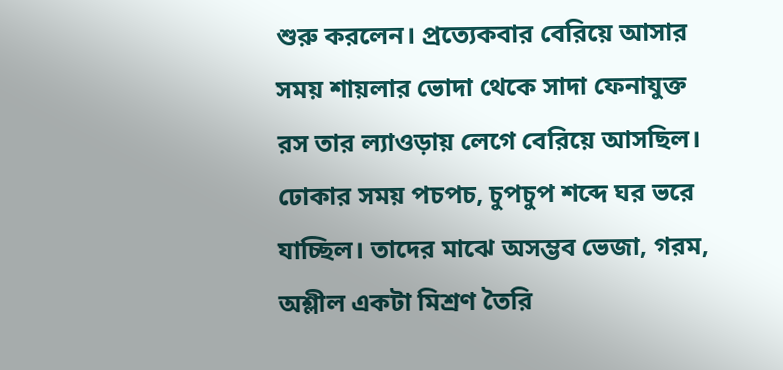শুরু করলেন। প্রত্যেকবার বেরিয়ে আসার সময় শায়লার ভোদা থেকে সাদা ফেনাযুক্ত রস তার ল্যাওড়ায় লেগে বেরিয়ে আসছিল। ঢোকার সময় পচপচ, চুপচুপ শব্দে ঘর ভরে যাচ্ছিল। তাদের মাঝে অসম্ভব ভেজা, গরম, অশ্লীল একটা মিশ্রণ তৈরি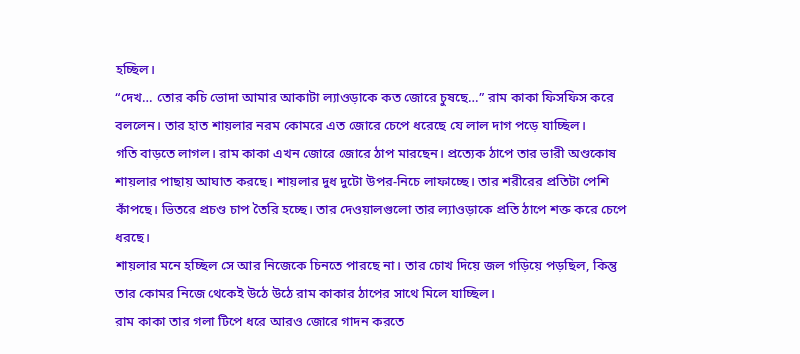হচ্ছিল।
“দেখ… তোর কচি ভোদা আমার আকাটা ল্যাওড়াকে কত জোরে চুষছে…” রাম কাকা ফিসফিস করে বললেন। তার হাত শায়লার নরম কোমরে এত জোরে চেপে ধরেছে যে লাল দাগ পড়ে যাচ্ছিল।
গতি বাড়তে লাগল। রাম কাকা এখন জোরে জোরে ঠাপ মারছেন। প্রত্যেক ঠাপে তার ভারী অণ্ডকোষ শায়লার পাছায় আঘাত করছে। শায়লার দুধ দুটো উপর-নিচে লাফাচ্ছে। তার শরীরের প্রতিটা পেশি কাঁপছে। ভিতরে প্রচণ্ড চাপ তৈরি হচ্ছে। তার দেওয়ালগুলো তার ল্যাওড়াকে প্রতি ঠাপে শক্ত করে চেপে ধরছে।
শায়লার মনে হচ্ছিল সে আর নিজেকে চিনতে পারছে না। তার চোখ দিয়ে জল গড়িয়ে পড়ছিল, কিন্তু তার কোমর নিজে থেকেই উঠে উঠে রাম কাকার ঠাপের সাথে মিলে যাচ্ছিল।
রাম কাকা তার গলা টিপে ধরে আরও জোরে গাদন করতে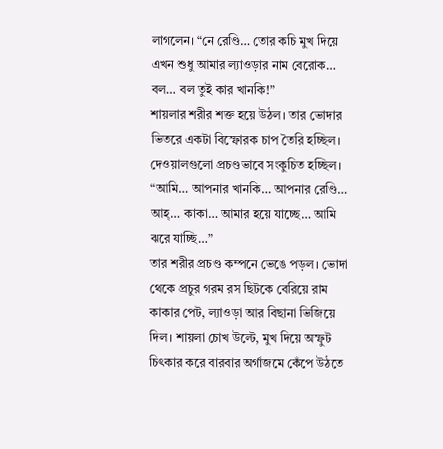লাগলেন। “নে রেণ্ডি… তোর কচি মুখ দিয়ে এখন শুধু আমার ল্যাওড়ার নাম বেরোক… বল… বল তুই কার খানকি!”
শায়লার শরীর শক্ত হয়ে উঠল। তার ভোদার ভিতরে একটা বিস্ফোরক চাপ তৈরি হচ্ছিল। দেওয়ালগুলো প্রচণ্ডভাবে সংকুচিত হচ্ছিল।
“আমি… আপনার খানকি… আপনার রেণ্ডি… আহ্… কাকা… আমার হয়ে যাচ্ছে… আমি ঝরে যাচ্ছি…”
তার শরীর প্রচণ্ড কম্পনে ভেঙে পড়ল। ভোদা থেকে প্রচুর গরম রস ছিটকে বেরিয়ে রাম কাকার পেট, ল্যাওড়া আর বিছানা ভিজিয়ে দিল। শায়লা চোখ উল্টে, মুখ দিয়ে অস্ফুট চিৎকার করে বারবার অর্গাজমে কেঁপে উঠতে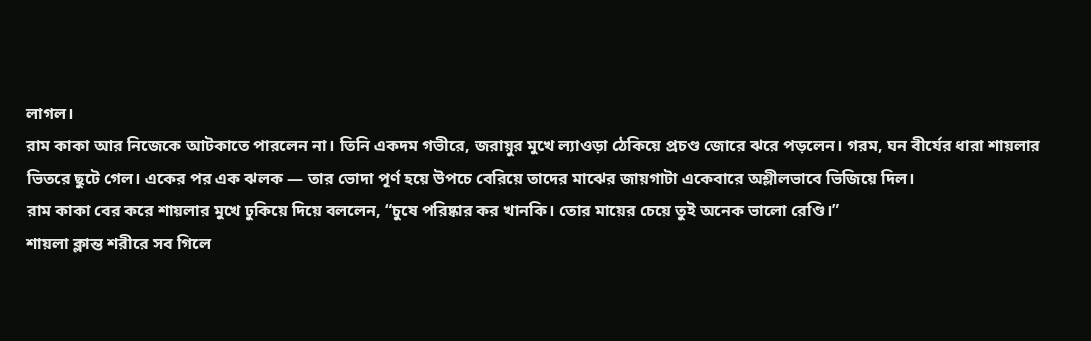লাগল।
রাম কাকা আর নিজেকে আটকাতে পারলেন না। তিনি একদম গভীরে, জরায়ুর মুখে ল্যাওড়া ঠেকিয়ে প্রচণ্ড জোরে ঝরে পড়লেন। গরম, ঘন বীর্যের ধারা শায়লার ভিতরে ছুটে গেল। একের পর এক ঝলক — তার ভোদা পূর্ণ হয়ে উপচে বেরিয়ে তাদের মাঝের জায়গাটা একেবারে অশ্লীলভাবে ভিজিয়ে দিল।
রাম কাকা বের করে শায়লার মুখে ঢুকিয়ে দিয়ে বললেন, “চুষে পরিষ্কার কর খানকি। তোর মায়ের চেয়ে তুই অনেক ভালো রেণ্ডি।”
শায়লা ক্লান্ত শরীরে সব গিলে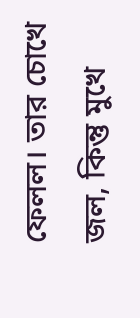ফেলল। তার চোখে জল, কিন্তু মুখে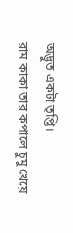অদ্ভুত একটা তৃপ্তি।
রাম কাকা তার কপালে চুমু খেয়ে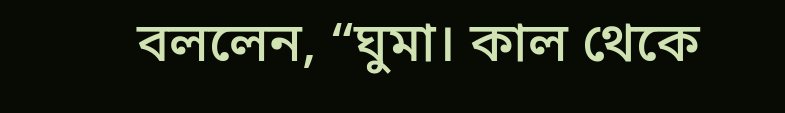বললেন, “ঘুমা। কাল থেকে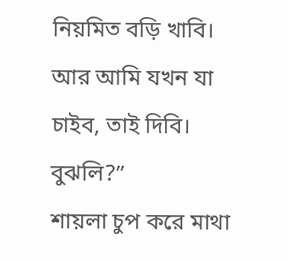নিয়মিত বড়ি খাবি। আর আমি যখন যা চাইব, তাই দিবি। বুঝলি?”
শায়লা চুপ করে মাথা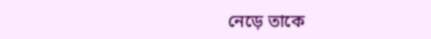নেড়ে তাকে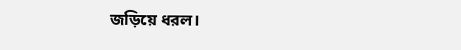জড়িয়ে ধরল।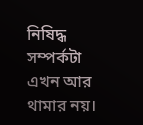নিষিদ্ধ সম্পর্কটা এখন আর থামার নয়।